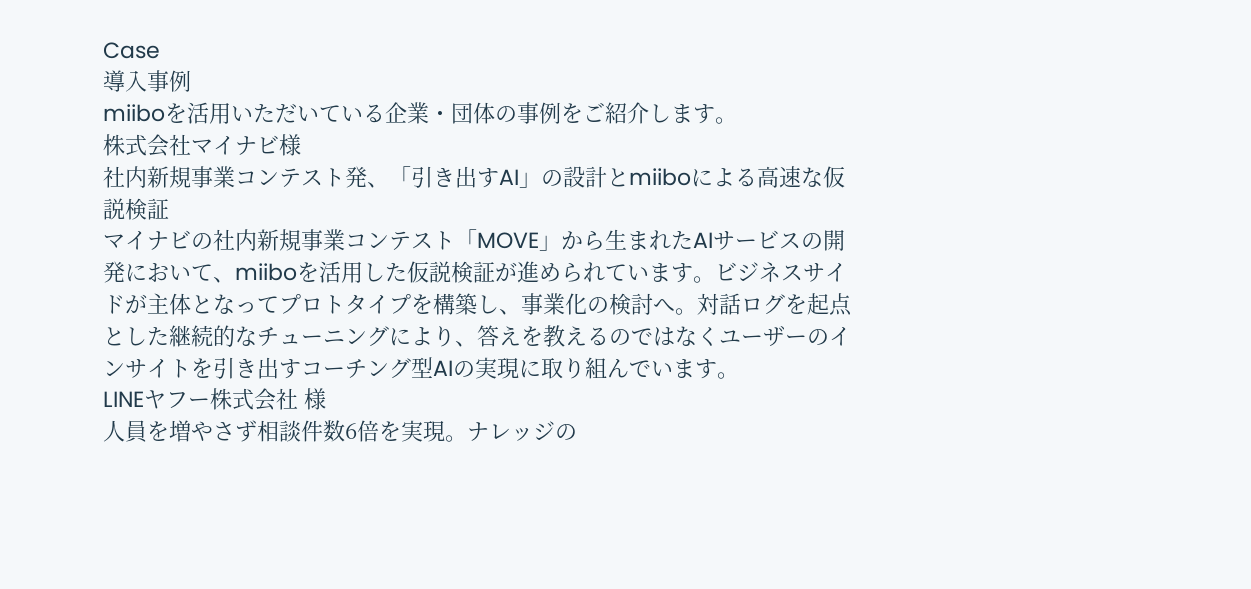Case
導入事例
miiboを活用いただいている企業・団体の事例をご紹介します。
株式会社マイナビ様
社内新規事業コンテスト発、「引き出すAI」の設計とmiiboによる高速な仮説検証
マイナビの社内新規事業コンテスト「MOVE」から生まれたAIサービスの開発において、miiboを活用した仮説検証が進められています。ビジネスサイドが主体となってプロトタイプを構築し、事業化の検討へ。対話ログを起点とした継続的なチューニングにより、答えを教えるのではなくユーザーのインサイトを引き出すコーチング型AIの実現に取り組んでいます。
LINEヤフー株式会社 様
人員を増やさず相談件数6倍を実現。ナレッジの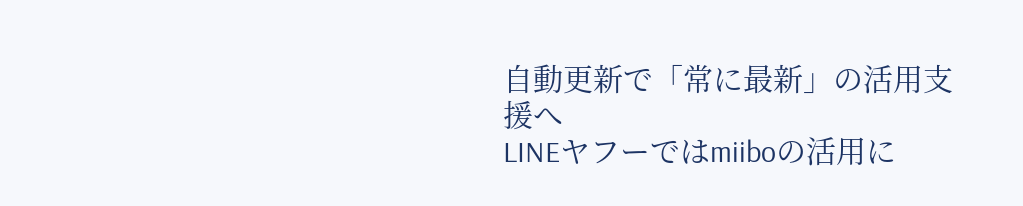自動更新で「常に最新」の活用支援へ
LINEヤフーではmiiboの活用に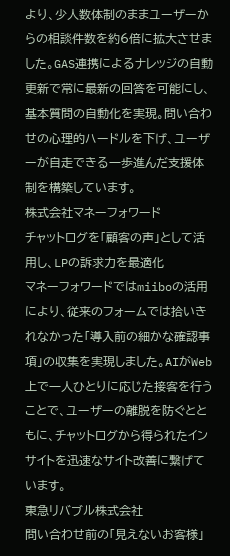より、少人数体制のままユーザーからの相談件数を約6倍に拡大させました。GAS連携によるナレッジの自動更新で常に最新の回答を可能にし、基本質問の自動化を実現。問い合わせの心理的ハードルを下げ、ユーザーが自走できる一歩進んだ支援体制を構築しています。
株式会社マネーフォワード
チャットログを「顧客の声」として活用し、LPの訴求力を最適化
マネーフォワードではmiiboの活用により、従来のフォームでは拾いきれなかった「導入前の細かな確認事項」の収集を実現しました。AIがWeb上で一人ひとりに応じた接客を行うことで、ユーザーの離脱を防ぐとともに、チャットログから得られたインサイトを迅速なサイト改善に繋げています。
東急リバブル株式会社
問い合わせ前の「見えないお客様」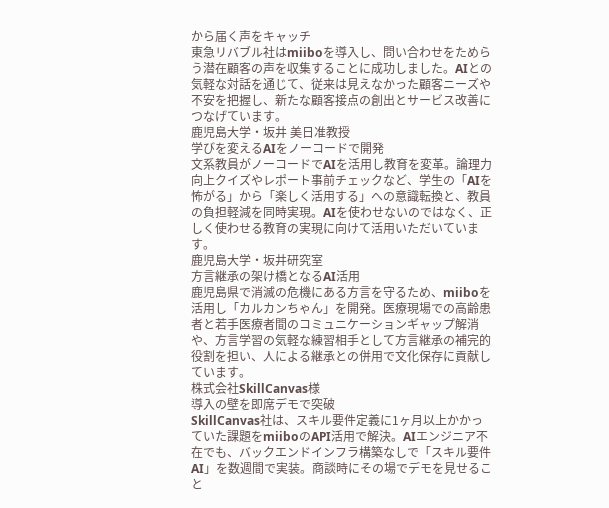から届く声をキャッチ
東急リバブル社はmiiboを導入し、問い合わせをためらう潜在顧客の声を収集することに成功しました。AIとの気軽な対話を通じて、従来は見えなかった顧客ニーズや不安を把握し、新たな顧客接点の創出とサービス改善につなげています。
鹿児島大学・坂井 美日准教授
学びを変えるAIをノーコードで開発
文系教員がノーコードでAIを活用し教育を変革。論理力向上クイズやレポート事前チェックなど、学生の「AIを怖がる」から「楽しく活用する」への意識転換と、教員の負担軽減を同時実現。AIを使わせないのではなく、正しく使わせる教育の実現に向けて活用いただいています。
鹿児島大学・坂井研究室
方言継承の架け橋となるAI活用
鹿児島県で消滅の危機にある方言を守るため、miiboを活用し「カルカンちゃん」を開発。医療現場での高齢患者と若手医療者間のコミュニケーションギャップ解消や、方言学習の気軽な練習相手として方言継承の補完的役割を担い、人による継承との併用で文化保存に貢献しています。
株式会社SkillCanvas様
導入の壁を即席デモで突破
SkillCanvas社は、スキル要件定義に1ヶ月以上かかっていた課題をmiiboのAPI活用で解決。AIエンジニア不在でも、バックエンドインフラ構築なしで「スキル要件AI」を数週間で実装。商談時にその場でデモを見せること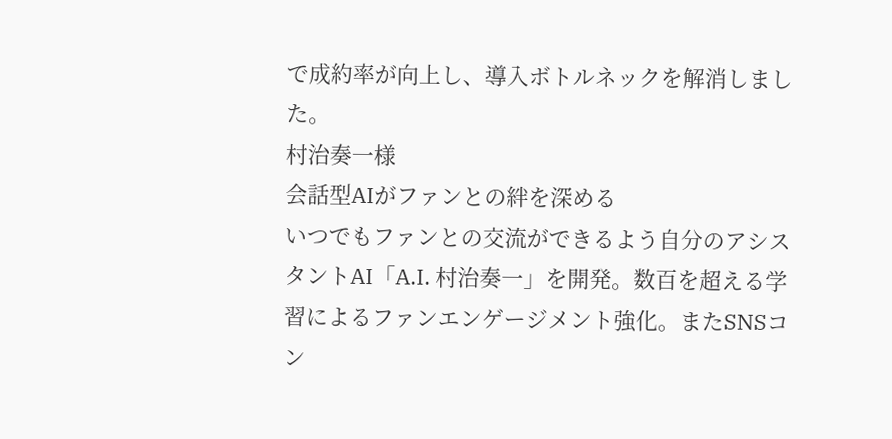で成約率が向上し、導入ボトルネックを解消しました。
村治奏一様
会話型AIがファンとの絆を深める
いつでもファンとの交流ができるよう自分のアシスタントAI「A.I. 村治奏一」を開発。数百を超える学習によるファンエンゲージメント強化。またSNSコン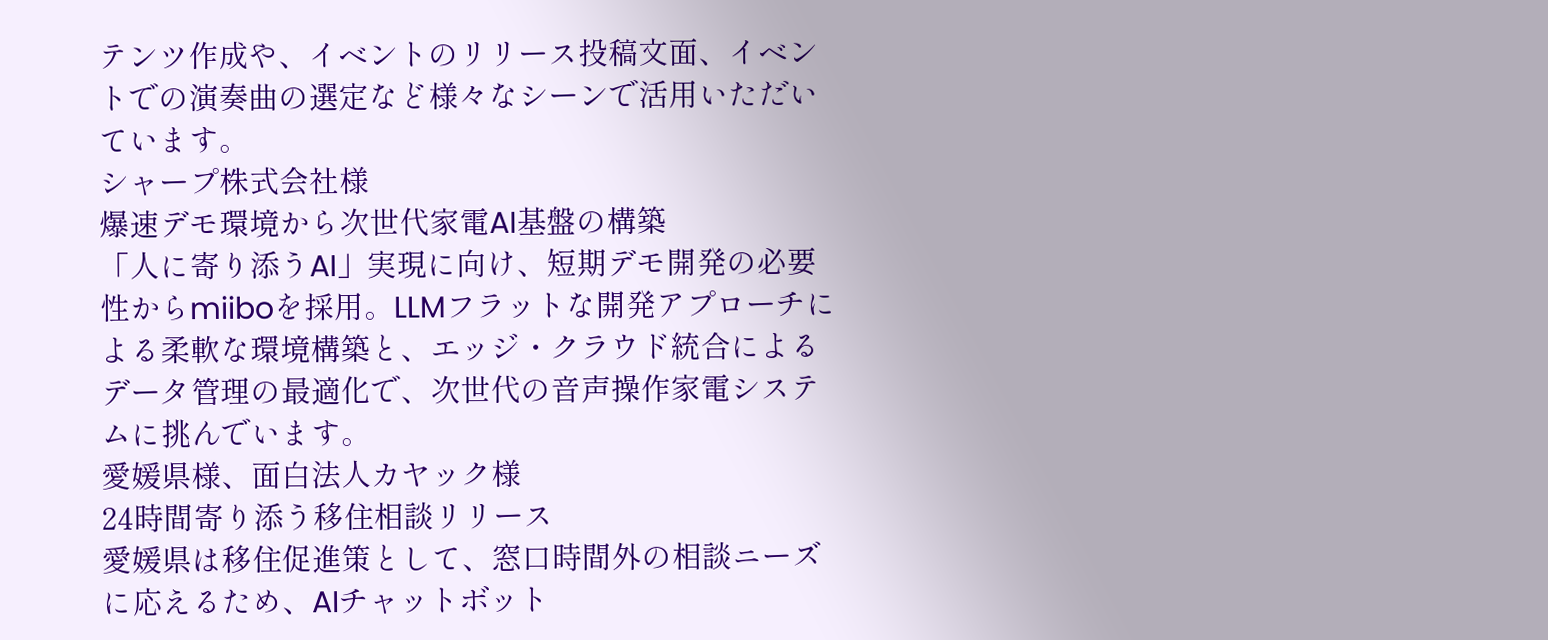テンツ作成や、イベントのリリース投稿文面、イベントでの演奏曲の選定など様々なシーンで活用いただいています。
シャープ株式会社様
爆速デモ環境から次世代家電AI基盤の構築
「人に寄り添うAI」実現に向け、短期デモ開発の必要性からmiiboを採用。LLMフラットな開発アプローチによる柔軟な環境構築と、エッジ・クラウド統合によるデータ管理の最適化で、次世代の音声操作家電システムに挑んでいます。
愛媛県様、面白法人カヤック様
24時間寄り添う移住相談リリース
愛媛県は移住促進策として、窓口時間外の相談ニーズに応えるため、AIチャットボット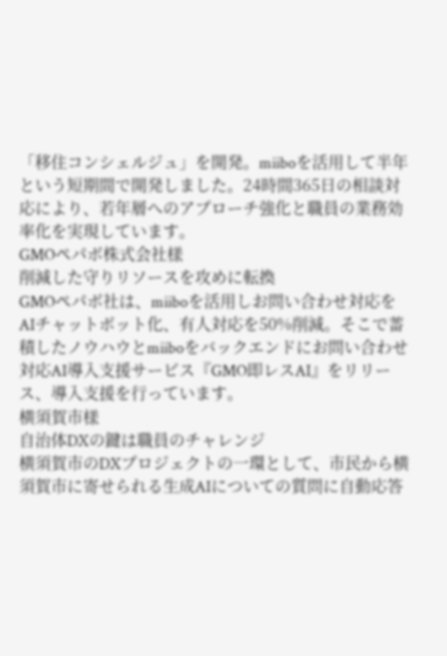「移住コンシェルジュ」を開発。miiboを活用して半年という短期間で開発しました。24時間365日の相談対応により、若年層へのアプローチ強化と職員の業務効率化を実現しています。
GMOペパボ株式会社様
削減した守りリソースを攻めに転換
GMOペパボ社は、miiboを活用しお問い合わせ対応をAIチャットボット化、有人対応を50%削減。そこで蓄積したノウハウとmiiboをバックエンドにお問い合わせ対応AI導入支援サービス『GMO即レスAI』をリリース、導入支援を行っています。
横須賀市様
自治体DXの鍵は職員のチャレンジ
横須賀市のDXプロジェクトの一環として、市民から横須賀市に寄せられる生成AIについての質問に自動応答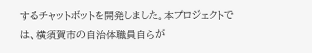するチャットボットを開発しました。本プロジェクトでは、横須賀市の自治体職員自らが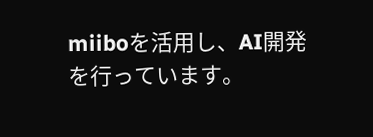miiboを活用し、AI開発を行っています。